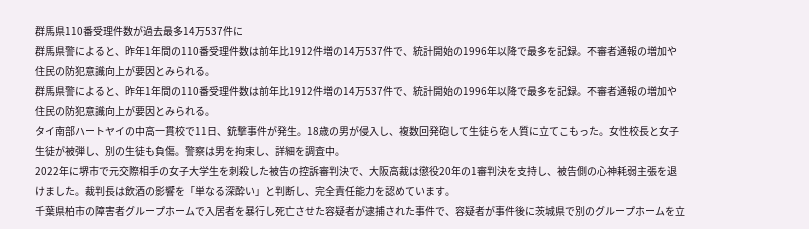群馬県110番受理件数が過去最多14万537件に
群馬県警によると、昨年1年間の110番受理件数は前年比1912件増の14万537件で、統計開始の1996年以降で最多を記録。不審者通報の増加や住民の防犯意識向上が要因とみられる。
群馬県警によると、昨年1年間の110番受理件数は前年比1912件増の14万537件で、統計開始の1996年以降で最多を記録。不審者通報の増加や住民の防犯意識向上が要因とみられる。
タイ南部ハートヤイの中高一貫校で11日、銃撃事件が発生。18歳の男が侵入し、複数回発砲して生徒らを人質に立てこもった。女性校長と女子生徒が被弾し、別の生徒も負傷。警察は男を拘束し、詳細を調査中。
2022年に堺市で元交際相手の女子大学生を刺殺した被告の控訴審判決で、大阪高裁は懲役20年の1審判決を支持し、被告側の心神耗弱主張を退けました。裁判長は飲酒の影響を「単なる深酔い」と判断し、完全責任能力を認めています。
千葉県柏市の障害者グループホームで入居者を暴行し死亡させた容疑者が逮捕された事件で、容疑者が事件後に茨城県で別のグループホームを立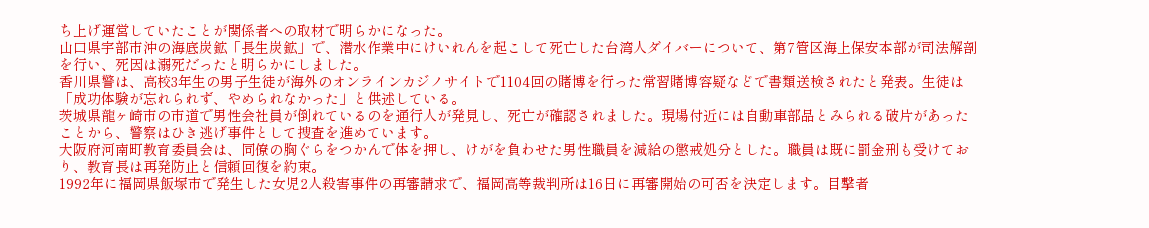ち上げ運営していたことが関係者への取材で明らかになった。
山口県宇部市沖の海底炭鉱「長生炭鉱」で、潜水作業中にけいれんを起こして死亡した台湾人ダイバーについて、第7管区海上保安本部が司法解剖を行い、死因は溺死だったと明らかにしました。
香川県警は、高校3年生の男子生徒が海外のオンラインカジノサイトで1104回の賭博を行った常習賭博容疑などで書類送検されたと発表。生徒は「成功体験が忘れられず、やめられなかった」と供述している。
茨城県龍ヶ崎市の市道で男性会社員が倒れているのを通行人が発見し、死亡が確認されました。現場付近には自動車部品とみられる破片があったことから、警察はひき逃げ事件として捜査を進めています。
大阪府河南町教育委員会は、同僚の胸ぐらをつかんで体を押し、けがを負わせた男性職員を減給の懲戒処分とした。職員は既に罰金刑も受けており、教育長は再発防止と信頼回復を約束。
1992年に福岡県飯塚市で発生した女児2人殺害事件の再審請求で、福岡高等裁判所は16日に再審開始の可否を決定します。目撃者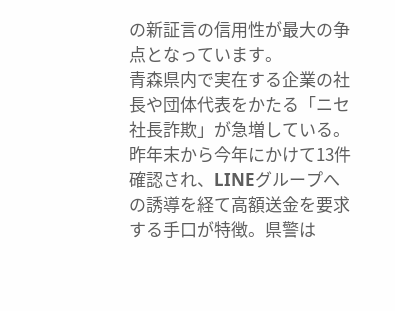の新証言の信用性が最大の争点となっています。
青森県内で実在する企業の社長や団体代表をかたる「ニセ社長詐欺」が急増している。昨年末から今年にかけて13件確認され、LINEグループへの誘導を経て高額送金を要求する手口が特徴。県警は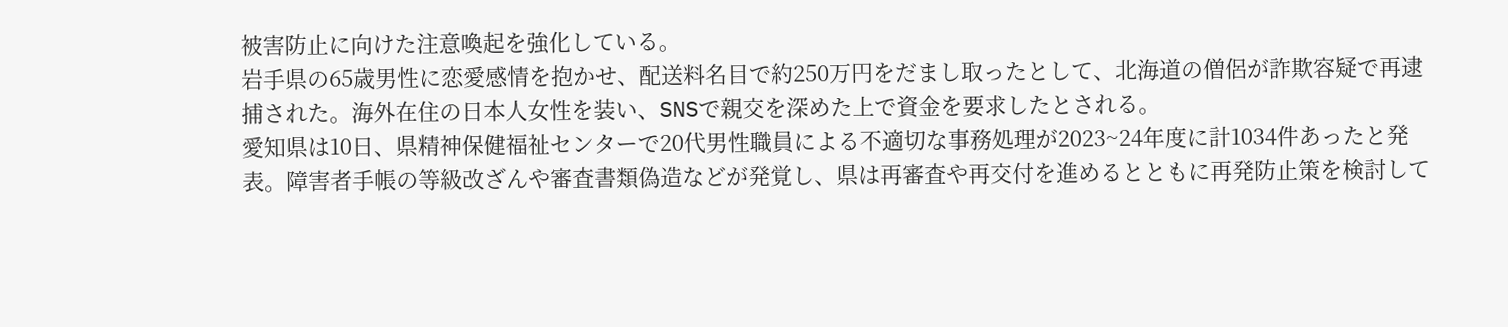被害防止に向けた注意喚起を強化している。
岩手県の65歳男性に恋愛感情を抱かせ、配送料名目で約250万円をだまし取ったとして、北海道の僧侶が詐欺容疑で再逮捕された。海外在住の日本人女性を装い、SNSで親交を深めた上で資金を要求したとされる。
愛知県は10日、県精神保健福祉センターで20代男性職員による不適切な事務処理が2023~24年度に計1034件あったと発表。障害者手帳の等級改ざんや審査書類偽造などが発覚し、県は再審査や再交付を進めるとともに再発防止策を検討して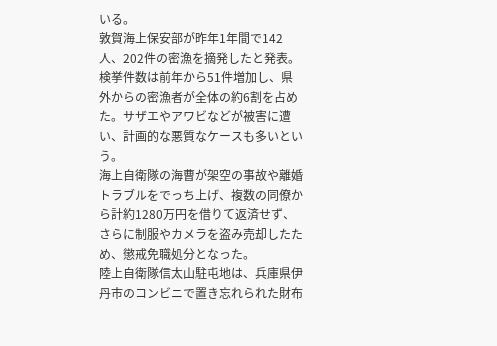いる。
敦賀海上保安部が昨年1年間で142人、202件の密漁を摘発したと発表。検挙件数は前年から51件増加し、県外からの密漁者が全体の約6割を占めた。サザエやアワビなどが被害に遭い、計画的な悪質なケースも多いという。
海上自衛隊の海曹が架空の事故や離婚トラブルをでっち上げ、複数の同僚から計約1280万円を借りて返済せず、さらに制服やカメラを盗み売却したため、懲戒免職処分となった。
陸上自衛隊信太山駐屯地は、兵庫県伊丹市のコンビニで置き忘れられた財布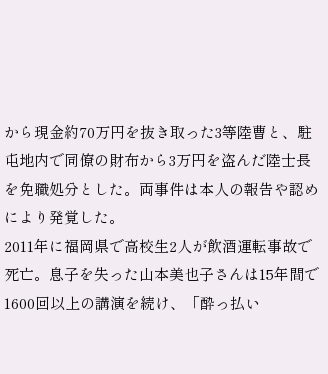から現金約70万円を抜き取った3等陸曹と、駐屯地内で同僚の財布から3万円を盗んだ陸士長を免職処分とした。両事件は本人の報告や認めにより発覚した。
2011年に福岡県で高校生2人が飲酒運転事故で死亡。息子を失った山本美也子さんは15年間で1600回以上の講演を続け、「酔っ払い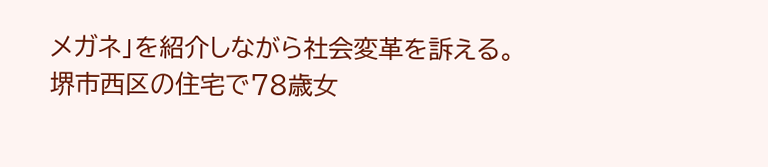メガネ」を紹介しながら社会変革を訴える。
堺市西区の住宅で78歳女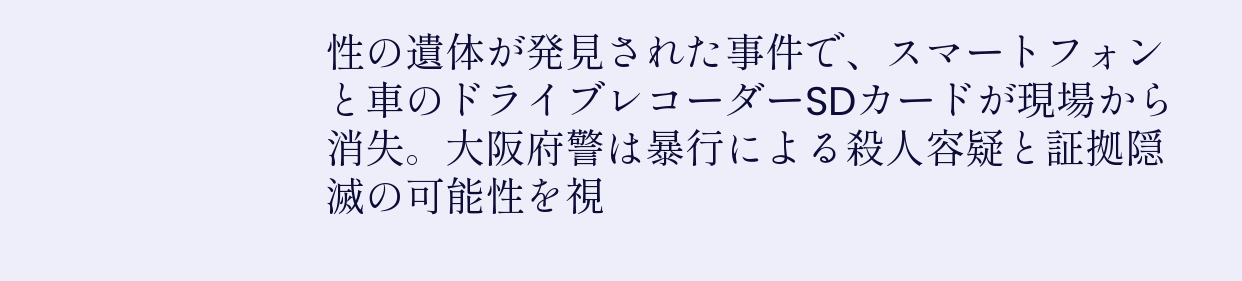性の遺体が発見された事件で、スマートフォンと車のドライブレコーダーSDカードが現場から消失。大阪府警は暴行による殺人容疑と証拠隠滅の可能性を視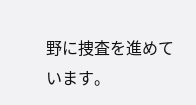野に捜査を進めています。